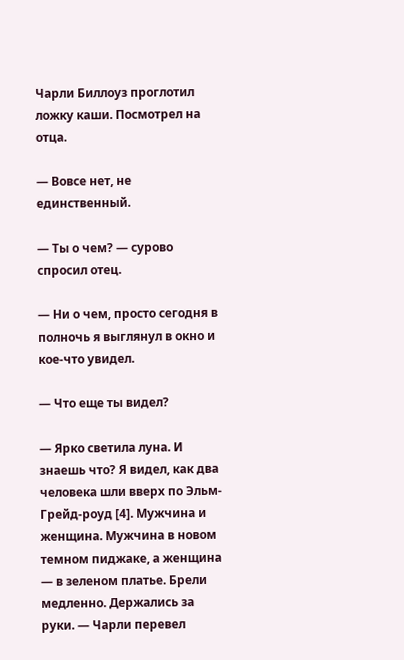Чарли Биллоуз проглотил ложку каши. Посмотрел на отца.

— Вовсе нет, не единственный.

— Ты о чем? — сурово спросил отец.

— Ни о чем, просто сегодня в полночь я выглянул в окно и кое-что увидел.

— Что еще ты видел?

— Ярко светила луна. И знаешь что? Я видел, как два человека шли вверх по Эльм-Грейд-роуд [4]. Мужчина и женщина. Мужчина в новом темном пиджаке, а женщина — в зеленом платье. Брели медленно. Держались за руки. — Чарли перевел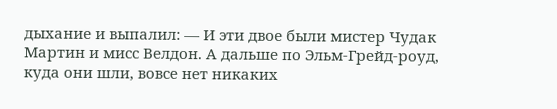дыхание и выпалил: — И эти двое были мистер Чудак Мартин и мисс Велдон. А дальше по Эльм-Грейд-роуд, куда они шли, вовсе нет никаких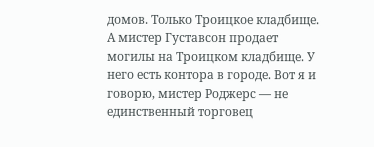домов. Только Троицкое кладбище. А мистер Густавсон продает могилы на Троицком кладбище. У него есть контора в городе. Вот я и говорю, мистер Роджерс — не единственный торговец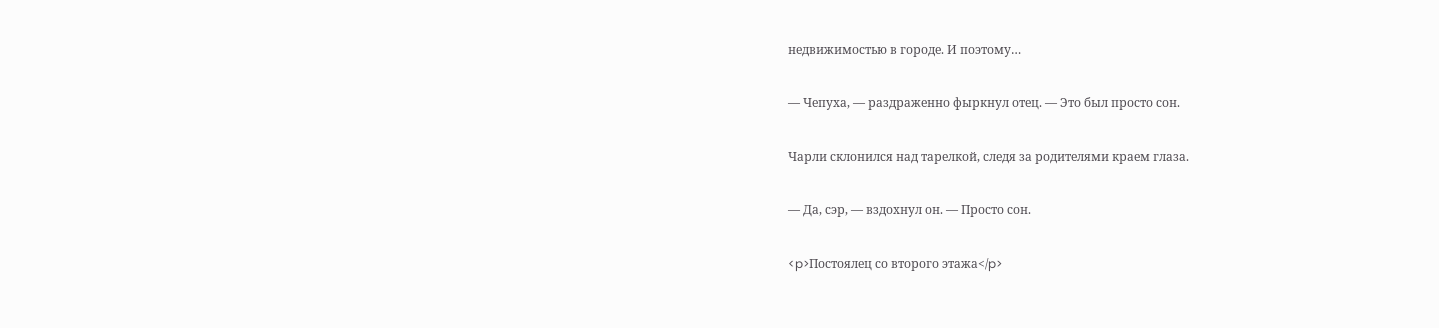недвижимостью в городе. И поэтому…

— Чепуха, — раздраженно фыркнул отец. — Это был просто сон.

Чарли склонился над тарелкой, следя за родителями краем глаза.

— Да, сэр, — вздохнул он. — Просто сон.

<p>Постоялец со второго этажа</p>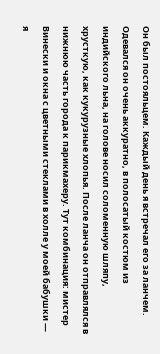Он был постояльцем. Каждый день я встречал его за ланчем. Одевался он очень аккуратно, в полосатый костюм из индийского льна, на голове носил соломенную шляпу, хрусткую, как кукурузные хлопья. После ланча он отправлялся в нижнюю часть города к парикмахеру. Тут комбинация: мистер Винески и окна с цветными стеклами в холле у моей бабушки — я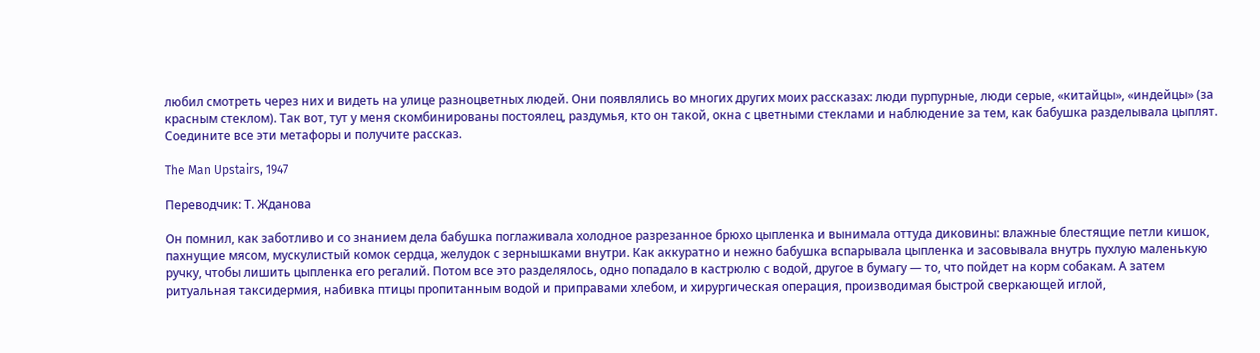любил смотреть через них и видеть на улице разноцветных людей. Они появлялись во многих других моих рассказах: люди пурпурные, люди серые, «китайцы», «индейцы» (за красным стеклом). Так вот, тут у меня скомбинированы постоялец, раздумья, кто он такой, окна с цветными стеклами и наблюдение за тем, как бабушка разделывала цыплят. Соедините все эти метафоры и получите рассказ.

The Man Upstairs, 1947

Переводчик: Т. Жданова

Он помнил, как заботливо и со знанием дела бабушка поглаживала холодное разрезанное брюхо цыпленка и вынимала оттуда диковины: влажные блестящие петли кишок, пахнущие мясом, мускулистый комок сердца, желудок с зернышками внутри. Как аккуратно и нежно бабушка вспарывала цыпленка и засовывала внутрь пухлую маленькую ручку, чтобы лишить цыпленка его регалий. Потом все это разделялось, одно попадало в кастрюлю с водой, другое в бумагу — то, что пойдет на корм собакам. А затем ритуальная таксидермия, набивка птицы пропитанным водой и приправами хлебом, и хирургическая операция, производимая быстрой сверкающей иглой,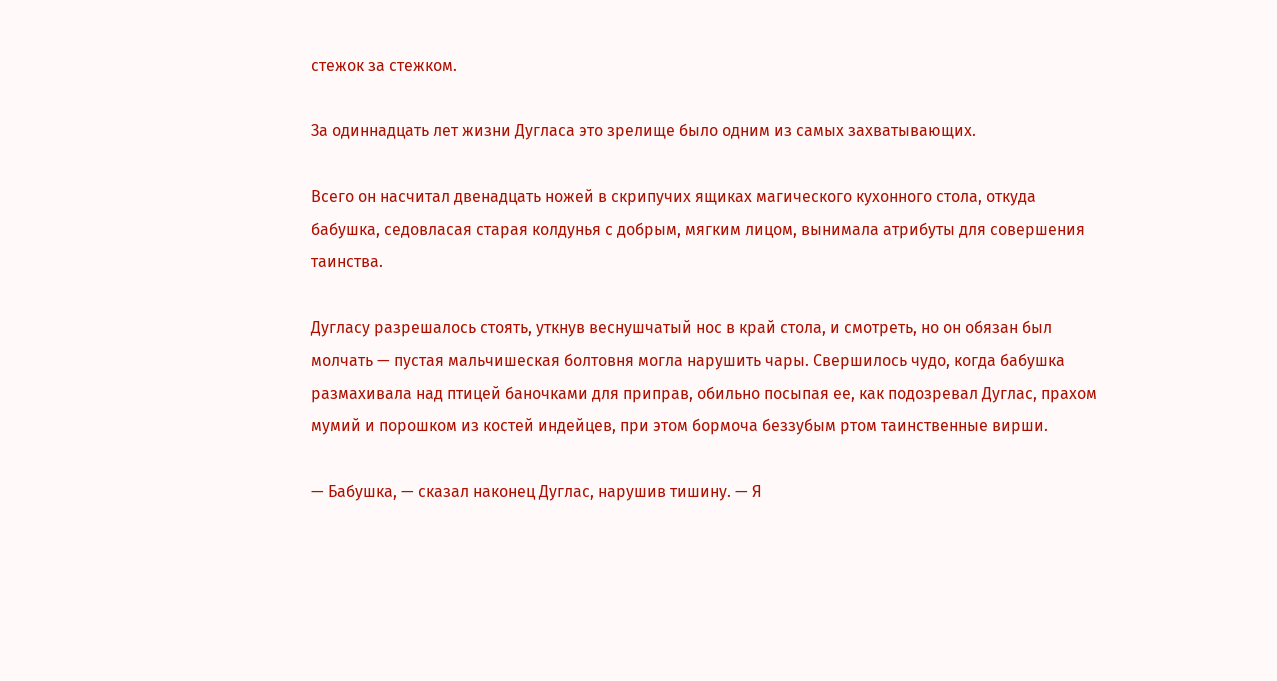стежок за стежком.

За одиннадцать лет жизни Дугласа это зрелище было одним из самых захватывающих.

Всего он насчитал двенадцать ножей в скрипучих ящиках магического кухонного стола, откуда бабушка, седовласая старая колдунья с добрым, мягким лицом, вынимала атрибуты для совершения таинства.

Дугласу разрешалось стоять, уткнув веснушчатый нос в край стола, и смотреть, но он обязан был молчать — пустая мальчишеская болтовня могла нарушить чары. Свершилось чудо, когда бабушка размахивала над птицей баночками для приправ, обильно посыпая ее, как подозревал Дуглас, прахом мумий и порошком из костей индейцев, при этом бормоча беззубым ртом таинственные вирши.

— Бабушка, — сказал наконец Дуглас, нарушив тишину. — Я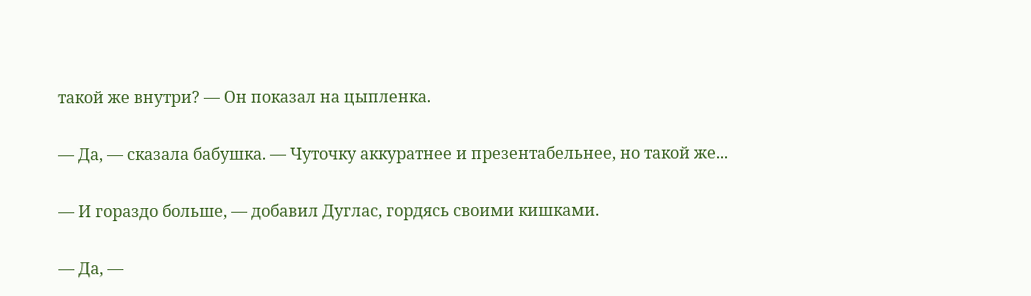такой же внутри? — Он показал на цыпленка.

— Да, — сказала бабушка. — Чуточку аккуратнее и презентабельнее, но такой же...

— И гораздо больше, — добавил Дуглас, гордясь своими кишками.

— Да, —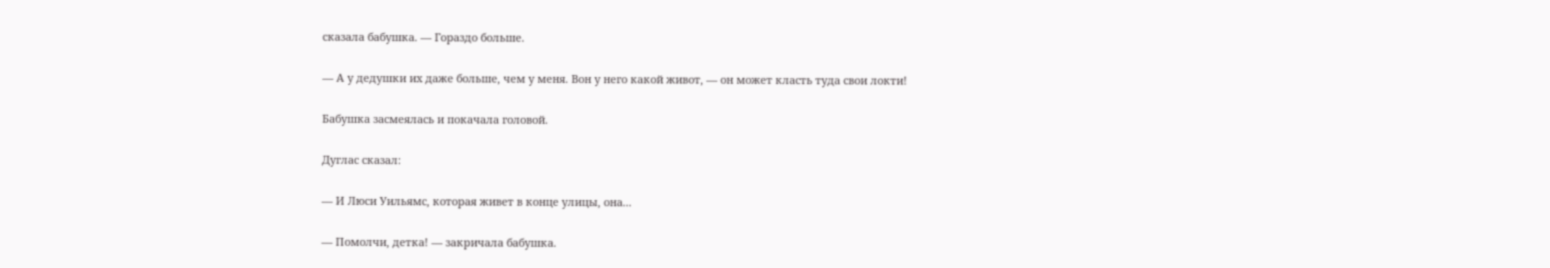сказала бабушка. — Гораздо больше.

— А у дедушки их даже больше, чем у меня. Вон у него какой живот, — он может класть туда свои локти!

Бабушка засмеялась и покачала головой.

Дуглас сказал:

— И Люси Уильямс, которая живет в конце улицы, она...

— Помолчи, детка! — закричала бабушка.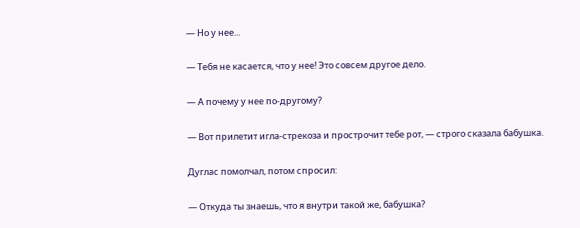— Но у нее...

— Тебя не касается, что у нее! Это совсем другое дело.

— А почему у нее по-другому?

— Вот прилетит игла-стрекоза и прострочит тебе рот, — строго сказала бабушка.

Дуглас помолчал, потом спросил:

— Откуда ты знаешь, что я внутри такой же, бабушка?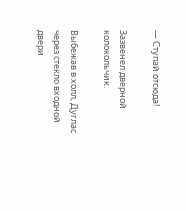— Ступай отсюда!

Зазвенел дверной колокольчик.

Выбежав в холл, Дуглас через стекло входной двери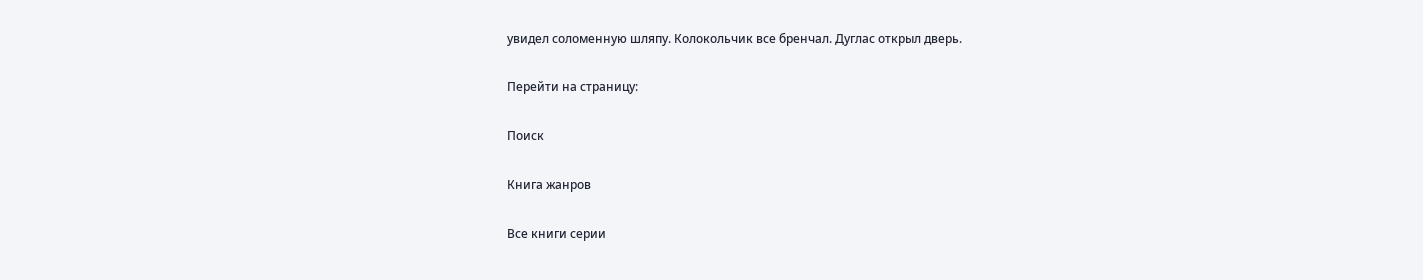увидел соломенную шляпу. Колокольчик все бренчал. Дуглас открыл дверь.

Перейти на страницу:

Поиск

Книга жанров

Все книги серии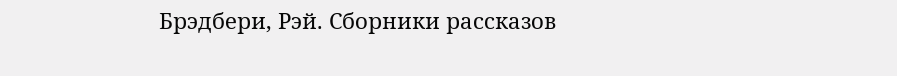Брэдбери, Рэй. Сборники рассказов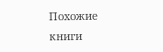Похожие книги